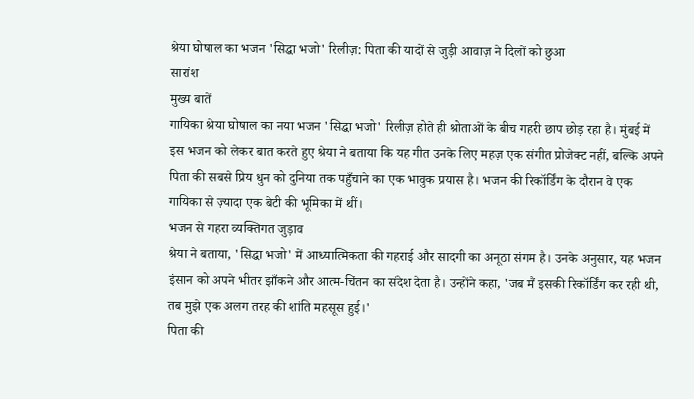श्रेया घोषाल का भजन 'सिद्धा भजो' रिलीज़: पिता की यादों से जुड़ी आवाज़ ने दिलों को छुआ
सारांश
मुख्य बातें
गायिका श्रेया घोषाल का नया भजन 'सिद्धा भजो' रिलीज़ होते ही श्रोताओं के बीच गहरी छाप छोड़ रहा है। मुंबई में इस भजन को लेकर बात करते हुए श्रेया ने बताया कि यह गीत उनके लिए महज़ एक संगीत प्रोजेक्ट नहीं, बल्कि अपने पिता की सबसे प्रिय धुन को दुनिया तक पहुँचाने का एक भावुक प्रयास है। भजन की रिकॉर्डिंग के दौरान वे एक गायिका से ज़्यादा एक बेटी की भूमिका में थीं।
भजन से गहरा व्यक्तिगत जुड़ाव
श्रेया ने बताया, 'सिद्धा भजो' में आध्यात्मिकता की गहराई और सादगी का अनूठा संगम है। उनके अनुसार, यह भजन इंसान को अपने भीतर झाँकने और आत्म-चिंतन का संदेश देता है। उन्होंने कहा, 'जब मैं इसकी रिकॉर्डिंग कर रही थी, तब मुझे एक अलग तरह की शांति महसूस हुई।'
पिता की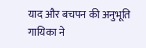याद और बचपन की अनुभूति
गायिका ने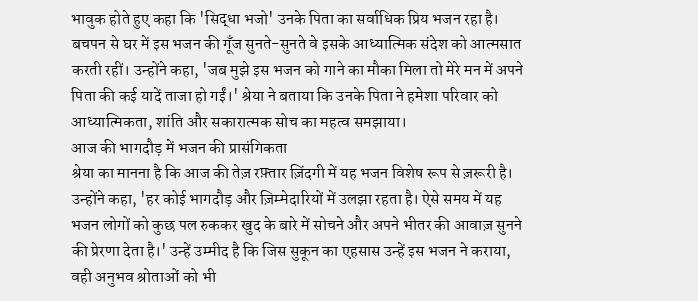भावुक होते हुए कहा कि 'सिद्धा भजो' उनके पिता का सर्वाधिक प्रिय भजन रहा है। बचपन से घर में इस भजन की गूँज सुनते-सुनते वे इसके आध्यात्मिक संदेश को आत्मसात करती रहीं। उन्होंने कहा, 'जब मुझे इस भजन को गाने का मौका मिला तो मेरे मन में अपने पिता की कई यादें ताजा हो गईं।' श्रेया ने बताया कि उनके पिता ने हमेशा परिवार को आध्यात्मिकता, शांति और सकारात्मक सोच का महत्व समझाया।
आज की भागदौड़ में भजन की प्रासंगिकता
श्रेया का मानना है कि आज की तेज़ रफ़्तार ज़िंदगी में यह भजन विशेष रूप से ज़रूरी है। उन्होंने कहा, 'हर कोई भागदौड़ और ज़िम्मेदारियों में उलझा रहता है। ऐसे समय में यह भजन लोगों को कुछ पल रुककर खुद के बारे में सोचने और अपने भीतर की आवाज़ सुनने की प्रेरणा देता है।' उन्हें उम्मीद है कि जिस सुकून का एहसास उन्हें इस भजन ने कराया, वही अनुभव श्रोताओं को भी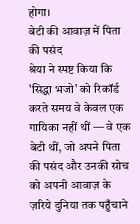होगा।
बेटी की आवाज़ में पिता की पसंद
श्रेया ने स्पष्ट किया कि 'सिद्धा भजो' को रिकॉर्ड करते समय वे केवल एक गायिका नहीं थीं — वे एक बेटी थीं, जो अपने पिता की पसंद और उनकी सोच को अपनी आवाज़ के ज़रिये दुनिया तक पहुँचाने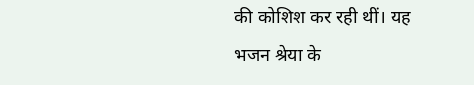की कोशिश कर रही थीं। यह भजन श्रेया के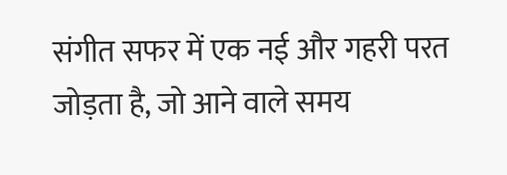संगीत सफर में एक नई और गहरी परत जोड़ता है, जो आने वाले समय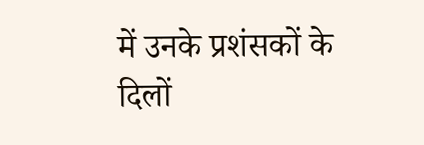में उनके प्रशंसकों के दिलों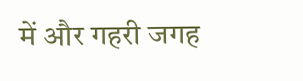में और गहरी जगह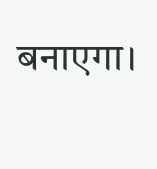बनाएगा।